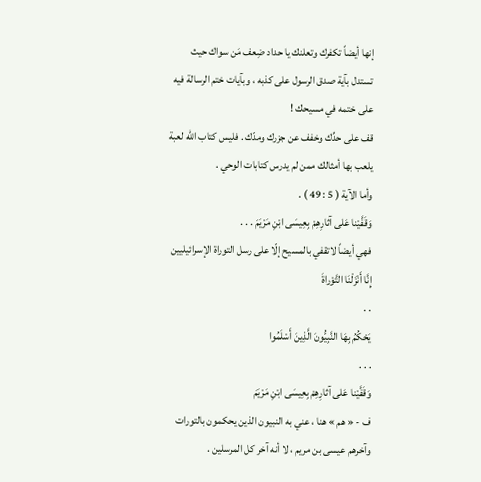إنها أيضاً تكفرك وتعلنك يا حداد ضِعف مَن سواك حيث تستدل بآية صدق الرسول على كذبه ، وبآيات ختم الرسالة فيه على ختمه في مسيحك !
قف على حدِّك وخفف عن جزرك ومدّك . فليس كتاب الله لعبة يلعب بها أمثالك ممن لم يدرس كتابات الوحي .
وأما الآية ( 5 : 49 ) .
وَقَفَّيْنا عَلى آثارِهِمْ بِعِيسَى ابْنِ مَرْيَمَ . . .
فهي أيضاً لاتقفي بالمسيح إلّا على رسل التوراة الإسرائيليين
إِنَّا أَنْزَلْنَا التَّوْراةَ
. .
يَحْكُمُ بِهَا النَّبِيُّونَ الَّذِينَ أَسْلَمُوا
. . .
وَقَفَّيْنا عَلى آثارِهِمْ بِعِيسَى ابْنِ مَرْيَمَ
ف - « هم » هنا ، عني به النبيون الذين يحكمون بالتورات وآخرهم عيسى بن مريم ، لا أنه آخر كل المرسلين .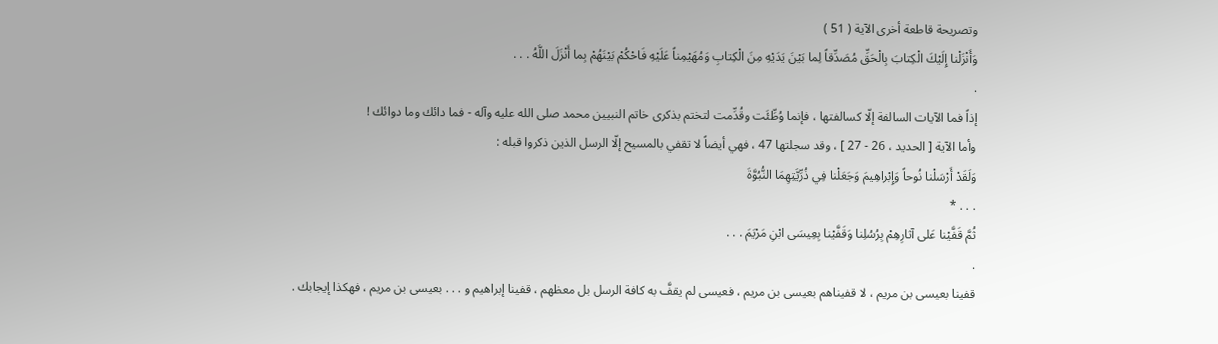وتصريحة قاطعة أخرى الآية ( 51 )
وَأَنْزَلْنا إِلَيْكَ الْكِتابَ بِالْحَقِّ مُصَدِّقاً لِما بَيْنَ يَدَيْهِ مِنَ الْكِتابِ وَمُهَيْمِناً عَلَيْهِ فَاحْكُمْ بَيْنَهُمْ بِما أَنْزَلَ اللَّهُ . . .
.
إذاً فما الآيات السالفة إلّا كسالفتها ، فإنما وُطِّئَت وقُدِّمت لتختم بذكرى خاتم النبيين محمد صلى الله عليه وآله - فما دائك وما دوائك !
وأما الآية [ الحديد ، 26 - 27 ] ، وقد سجلتها 47 ، فهي أيضاً لا تقفي بالمسيح إلّا الرسل الذين ذكروا قبله :
وَلَقَدْ أَرْسَلْنا نُوحاً وَإِبْراهِيمَ وَجَعَلْنا فِي ذُرِّيَّتِهِمَا النُّبُوَّةَ
. . . *
ثُمَّ قَفَّيْنا عَلى آثارِهِمْ بِرُسُلِنا وَقَفَّيْنا بِعِيسَى ابْنِ مَرْيَمَ . . .
.
قفينا بعيسى بن مريم ، لا قفيناهم بعيسى بن مريم ، فعيسى لم يقفَّ به كافة الرسل بل معظهم ، قفينا إبراهيم و . . . بعيسى بن مريم ، فهكذا إيجابك .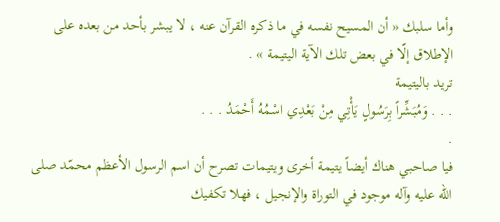وأما سلبك « أن المسيح نفسه في ما ذكره القرآن عنه ، لا يبشر بأحد من بعده على الإطلاق إلّا في بعض تلك الآية اليتيمة » .
تريد باليتيمة
. . . وَمُبَشِّراً بِرَسُولٍ يَأْتِي مِنْ بَعْدِي اسْمُهُ أَحْمَدُ . . .
.
فيا صاحبي هناك أيضاً يتيمة أخرى ويتيمات تصرح أن اسم الرسول الأعظم محمّد صلى الله عليه وآله موجود في التوراة والإنجيل ، فهلا تكفيك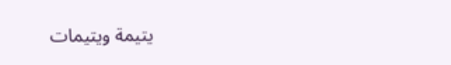يتيمة ويتيمات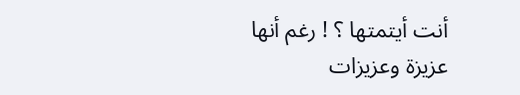أنت أيتمتها ؟ ! رغم أنها عزيزة وعزيزات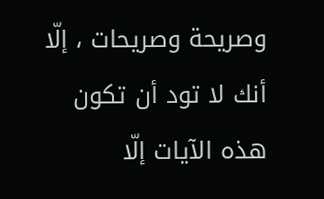وصريحة وصريحات ، إلّا أنك لا تود أن تكون هذه الآيات إلّا